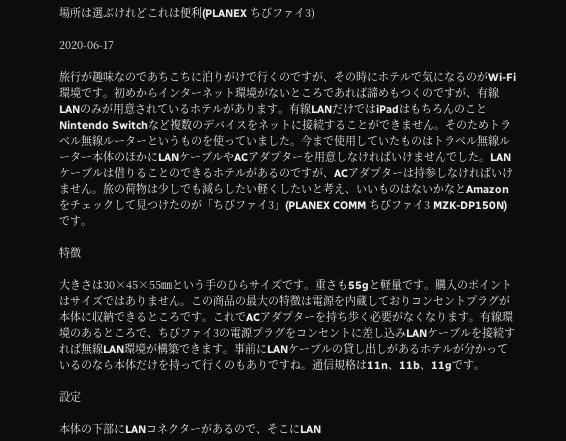場所は選ぶけれどこれは便利(PLANEX ちびファイ3)

2020-06-17

旅行が趣味なのであちこちに泊りがけで行くのですが、その時にホテルで気になるのがWi-Fi環境です。初めからインターネット環境がないところであれば諦めもつくのですが、有線LANのみが用意されているホテルがあります。有線LANだけではiPadはもちろんのことNintendo Switchなど複数のデバイスをネットに接続することができません。そのためトラベル無線ルーターというものを使っていました。今まで使用していたものはトラベル無線ルーター本体のほかにLANケーブルやACアダプターを用意しなければいけませんでした。LANケーブルは借りることのできるホテルがあるのですが、ACアダプターは持参しなければいけません。旅の荷物は少しでも減らしたい軽くしたいと考え、いいものはないかなとAmazonをチェックして見つけたのが「ちびファイ3」(PLANEX COMM ちびファイ3 MZK-DP150N)です。

特徴

大きさは30×45×55㎜という手のひらサイズです。重さも55gと軽量です。購入のポイントはサイズではありません。この商品の最大の特徴は電源を内蔵しておりコンセントプラグが本体に収納できるところです。これでACアダプターを持ち歩く必要がなくなります。有線環境のあるところで、ちびファイ3の電源プラグをコンセントに差し込みLANケーブルを接続すれば無線LAN環境が構築できます。事前にLANケーブルの貸し出しがあるホテルが分かっているのなら本体だけを持って行くのもありですね。通信規格は11n、11b、11gです。

設定

本体の下部にLANコネクターがあるので、そこにLAN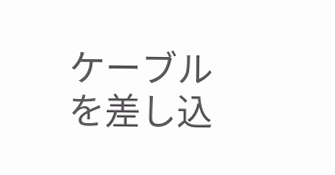ケーブルを差し込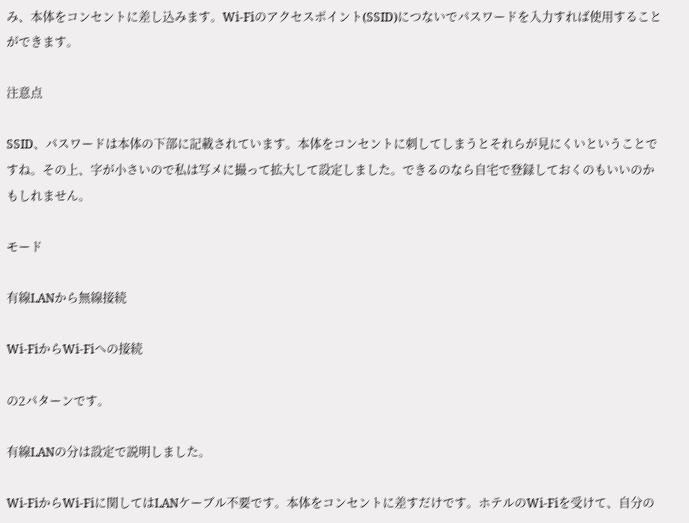み、本体をコンセントに差し込みます。Wi-Fiのアクセスポイント(SSID)につないでパスワードを入力すれば使用することができます。

注意点

SSID、パスワードは本体の下部に記載されています。本体をコンセントに刺してしまうとそれらが見にくいということですね。その上、字が小さいので私は写メに撮って拡大して設定しました。できるのなら自宅で登録しておくのもいいのかもしれません。

モード

有線LANから無線接続

Wi-FiからWi-Fiへの接続

の2パターンです。

有線LANの分は設定で説明しました。

Wi-FiからWi-Fiに関してはLANケーブル不要です。本体をコンセントに差すだけです。ホテルのWi-Fiを受けて、自分の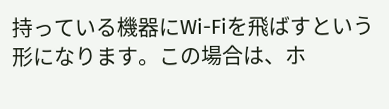持っている機器にWi-Fiを飛ばすという形になります。この場合は、ホ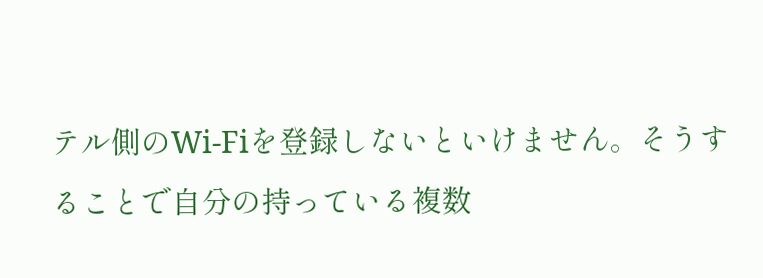テル側のWi-Fiを登録しないといけません。そうすることで自分の持っている複数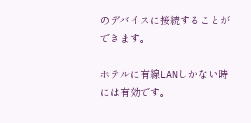のデバイスに接続することができます。

ホテルに有線LANしかない時には有効です。